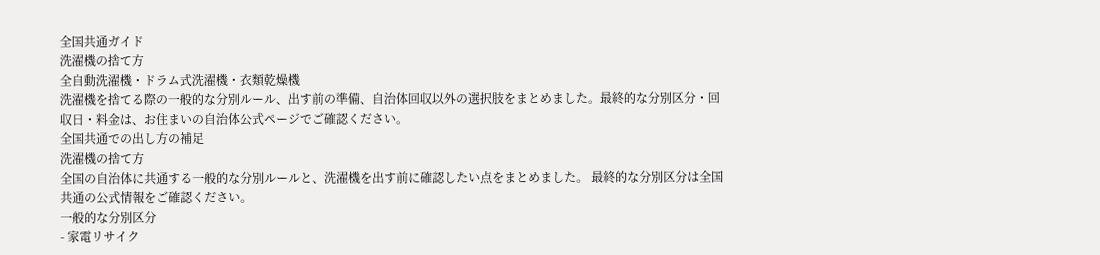全国共通ガイド
洗濯機の捨て方
全自動洗濯機・ドラム式洗濯機・衣類乾燥機
洗濯機を捨てる際の一般的な分別ルール、出す前の準備、自治体回収以外の選択肢をまとめました。最終的な分別区分・回収日・料金は、お住まいの自治体公式ページでご確認ください。
全国共通での出し方の補足
洗濯機の捨て方
全国の自治体に共通する一般的な分別ルールと、洗濯機を出す前に確認したい点をまとめました。 最終的な分別区分は全国共通の公式情報をご確認ください。
一般的な分別区分
- 家電リサイク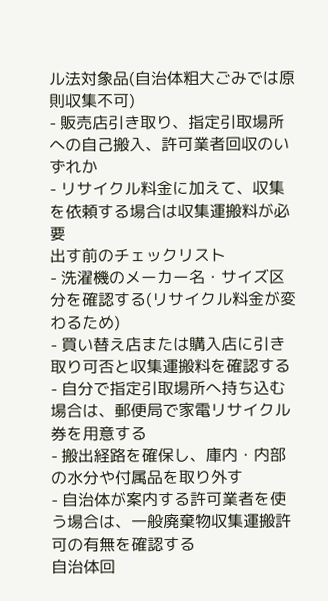ル法対象品(自治体粗大ごみでは原則収集不可)
- 販売店引き取り、指定引取場所への自己搬入、許可業者回収のいずれか
- リサイクル料金に加えて、収集を依頼する場合は収集運搬料が必要
出す前のチェックリスト
- 洗濯機のメーカー名・サイズ区分を確認する(リサイクル料金が変わるため)
- 買い替え店または購入店に引き取り可否と収集運搬料を確認する
- 自分で指定引取場所へ持ち込む場合は、郵便局で家電リサイクル券を用意する
- 搬出経路を確保し、庫内・内部の水分や付属品を取り外す
- 自治体が案内する許可業者を使う場合は、一般廃棄物収集運搬許可の有無を確認する
自治体回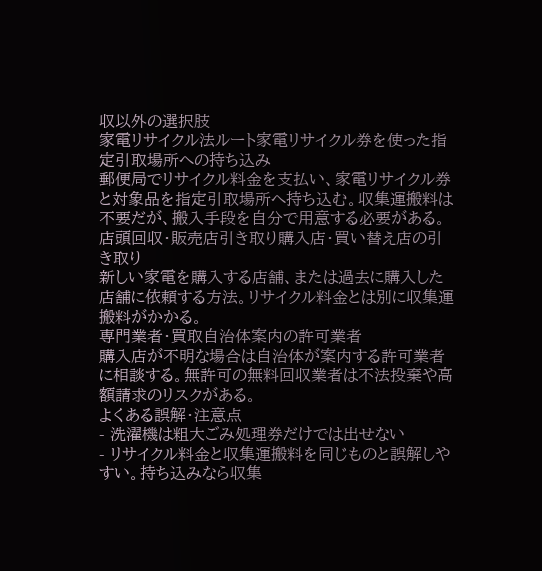収以外の選択肢
家電リサイクル法ルート家電リサイクル券を使った指定引取場所への持ち込み
郵便局でリサイクル料金を支払い、家電リサイクル券と対象品を指定引取場所へ持ち込む。収集運搬料は不要だが、搬入手段を自分で用意する必要がある。
店頭回収・販売店引き取り購入店・買い替え店の引き取り
新しい家電を購入する店舗、または過去に購入した店舗に依頼する方法。リサイクル料金とは別に収集運搬料がかかる。
専門業者・買取自治体案内の許可業者
購入店が不明な場合は自治体が案内する許可業者に相談する。無許可の無料回収業者は不法投棄や高額請求のリスクがある。
よくある誤解・注意点
- 洗濯機は粗大ごみ処理券だけでは出せない
- リサイクル料金と収集運搬料を同じものと誤解しやすい。持ち込みなら収集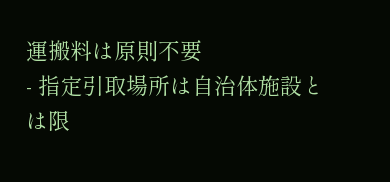運搬料は原則不要
- 指定引取場所は自治体施設とは限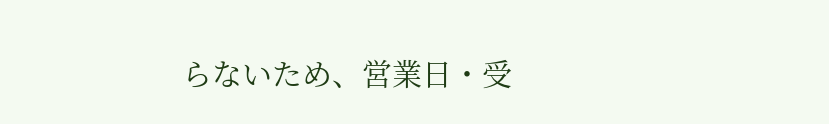らないため、営業日・受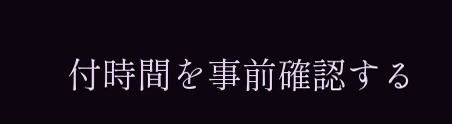付時間を事前確認する